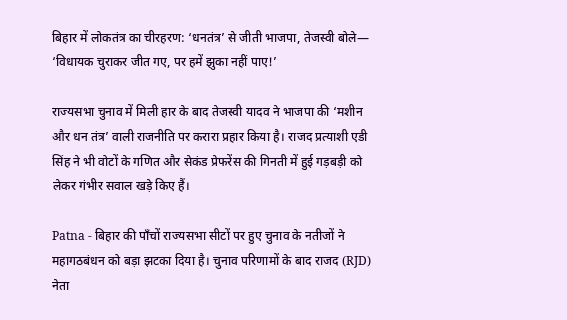बिहार में लोकतंत्र का चीरहरण: ‘धनतंत्र’ से जीती भाजपा, तेजस्वी बोले— ‘विधायक चुराकर जीत गए, पर हमें झुका नहीं पाए!’

राज्यसभा चुनाव में मिली हार के बाद तेजस्वी यादव ने भाजपा की ‘मशीन और धन तंत्र’ वाली राजनीति पर करारा प्रहार किया है। राजद प्रत्याशी एडी सिंह ने भी वोटों के गणित और सेकंड प्रेफरेंस की गिनती में हुई गड़बड़ी को लेकर गंभीर सवाल खड़े किए हैं।

Patna - बिहार की पाँचों राज्यसभा सीटों पर हुए चुनाव के नतीजों ने महागठबंधन को बड़ा झटका दिया है। चुनाव परिणामों के बाद राजद (RJD) नेता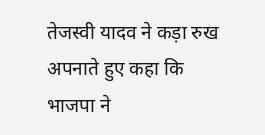तेजस्वी यादव ने कड़ा रुख अपनाते हुए कहा कि भाजपा ने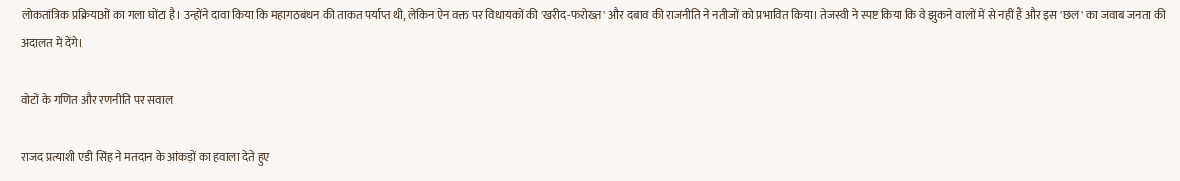लोकतांत्रिक प्रक्रियाओं का गला घोंटा है। उन्होंने दावा किया कि महागठबंधन की ताकत पर्याप्त थी, लेकिन ऐन वक्त पर विधायकों की 'खरीद-फरोख्त' और दबाव की राजनीति ने नतीजों को प्रभावित किया। तेजस्वी ने स्पष्ट किया कि वे झुकने वालों में से नहीं हैं और इस 'छल' का जवाब जनता की अदालत में देंगे।

वोटों के गणित और रणनीति पर सवाल

राजद प्रत्याशी एडी सिंह ने मतदान के आंकड़ों का हवाला देते हुए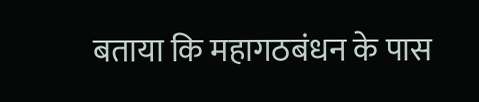बताया कि महागठबंधन के पास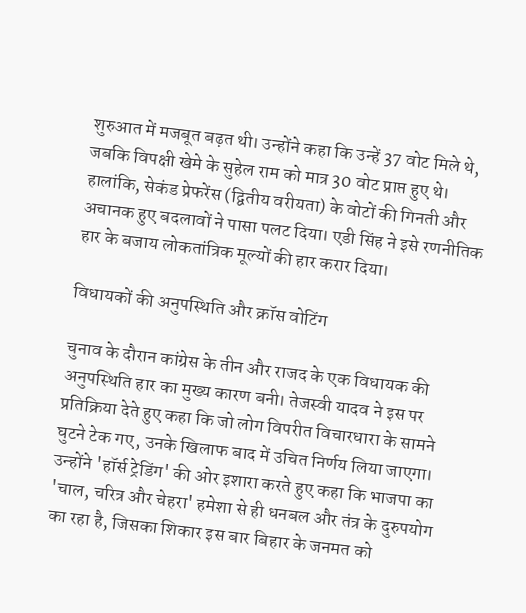शुरुआत में मजबूत बढ़त थी। उन्होंने कहा कि उन्हें 37 वोट मिले थे, जबकि विपक्षी खेमे के सुहेल राम को मात्र 30 वोट प्राप्त हुए थे। हालांकि, सेकंड प्रेफरेंस (द्वितीय वरीयता) के वोटों की गिनती और अचानक हुए बदलावों ने पासा पलट दिया। एडी सिंह ने इसे रणनीतिक हार के बजाय लोकतांत्रिक मूल्यों की हार करार दिया।

विधायकों की अनुपस्थिति और क्रॉस वोटिंग

चुनाव के दौरान कांग्रेस के तीन और राजद के एक विधायक की अनुपस्थिति हार का मुख्य कारण बनी। तेजस्वी यादव ने इस पर प्रतिक्रिया देते हुए कहा कि जो लोग विपरीत विचारधारा के सामने घुटने टेक गए, उनके खिलाफ बाद में उचित निर्णय लिया जाएगा। उन्होंने 'हॉर्स ट्रेडिंग' की ओर इशारा करते हुए कहा कि भाजपा का 'चाल, चरित्र और चेहरा' हमेशा से ही धनबल और तंत्र के दुरुपयोग का रहा है, जिसका शिकार इस बार बिहार के जनमत को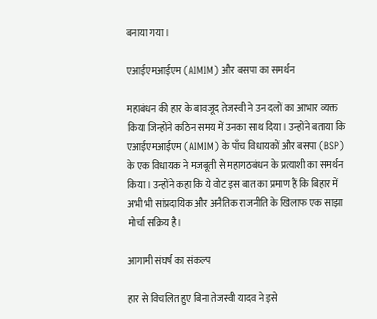बनाया गया।

एआईएमआईएम (AIMIM) और बसपा का समर्थन

महाबंधन की हार के बावजूद तेजस्वी ने उन दलों का आभार व्यक्त किया जिन्होंने कठिन समय में उनका साथ दिया। उन्होंने बताया कि एआईएमआईएम (AIMIM) के पाँच विधायकों और बसपा (BSP) के एक विधायक ने मजबूती से महागठबंधन के प्रत्याशी का समर्थन किया। उन्होंने कहा कि ये वोट इस बात का प्रमाण हैं कि बिहार में अभी भी सांप्रदायिक और अनैतिक राजनीति के खिलाफ एक साझा मोर्चा सक्रिय है।

आगामी संघर्ष का संकल्प

हार से विचलित हुए बिना तेजस्वी यादव ने इसे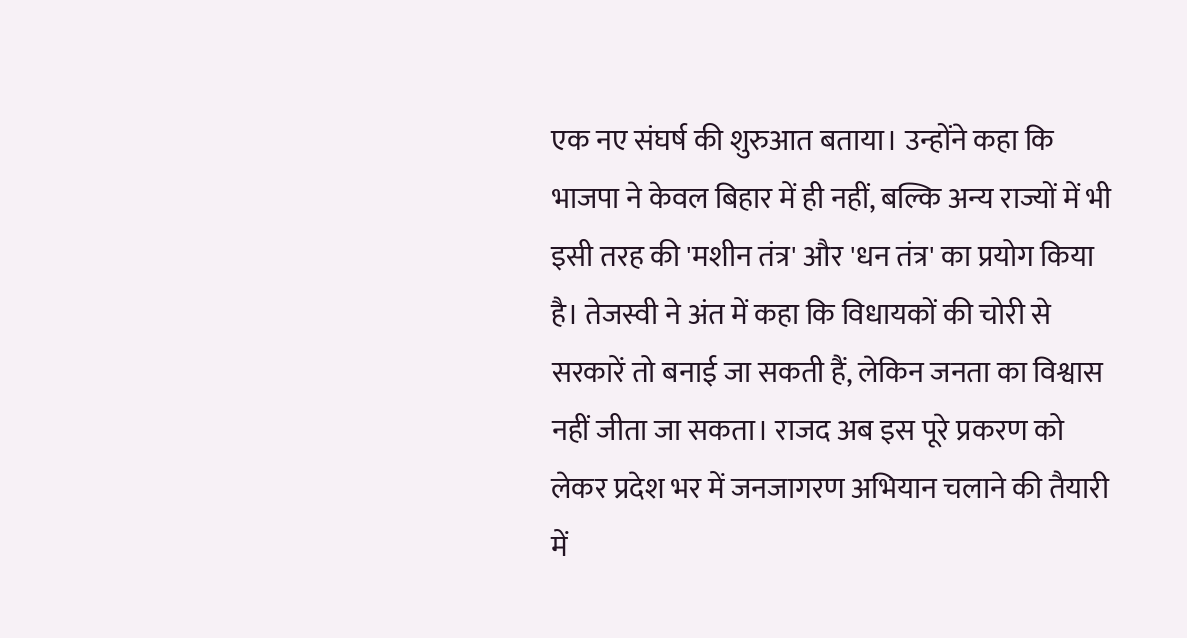एक नए संघर्ष की शुरुआत बताया। उन्होंने कहा कि भाजपा ने केवल बिहार में ही नहीं, बल्कि अन्य राज्यों में भी इसी तरह की 'मशीन तंत्र' और 'धन तंत्र' का प्रयोग किया है। तेजस्वी ने अंत में कहा कि विधायकों की चोरी से सरकारें तो बनाई जा सकती हैं, लेकिन जनता का विश्वास नहीं जीता जा सकता। राजद अब इस पूरे प्रकरण को लेकर प्रदेश भर में जनजागरण अभियान चलाने की तैयारी में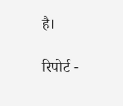है।

रिपोर्ट -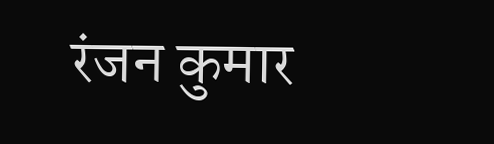रंजन कुमार